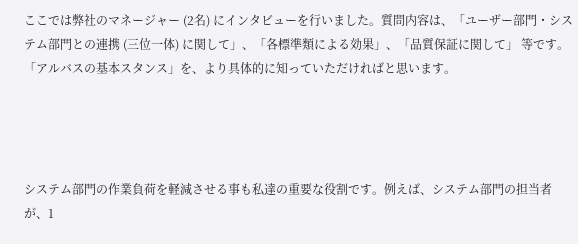ここでは弊社のマネージャー (2名) にインタビューを行いました。質問内容は、「ユーザー部門・システム部門との連携 (三位一体) に関して」、「各標準類による効果」、「品質保証に関して」 等です。 「アルバスの基本スタンス」を、より具体的に知っていただければと思います。




システム部門の作業負荷を軽減させる事も私達の重要な役割です。例えば、システム部門の担当者が、1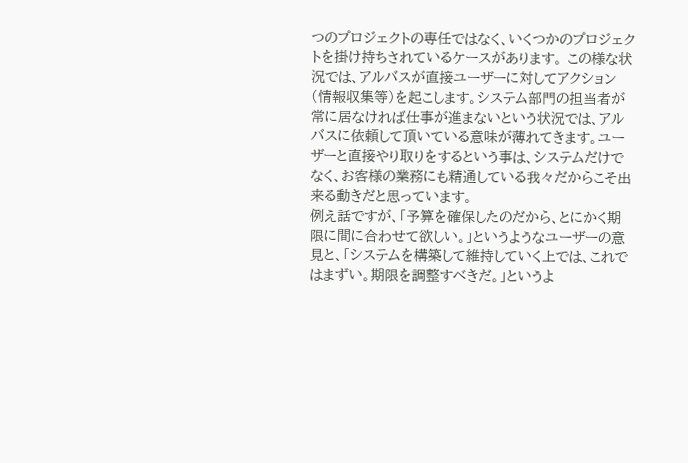つのプロジェクトの専任ではなく、いくつかのプロジェクトを掛け持ちされているケースがあります。 この様な状況では、アルバスが直接ユーザーに対してアクション(情報収集等)を起こします。システム部門の担当者が常に居なければ仕事が進まないという状況では、アルバスに依頼して頂いている意味が薄れてきます。ユーザーと直接やり取りをするという事は、システムだけでなく、お客様の業務にも精通している我々だからこそ出来る動きだと思っています。
例え話ですが、「予算を確保したのだから、とにかく期限に間に合わせて欲しい。」というようなユーザーの意見と、「システムを構築して維持していく上では、これではまずい。期限を調整すべきだ。」というよ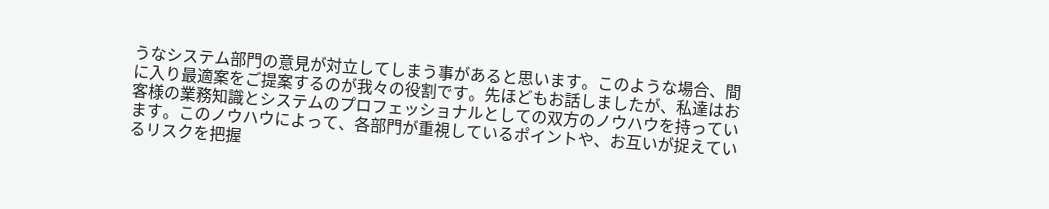うなシステム部門の意見が対立してしまう事があると思います。このような場合、間に入り最適案をご提案するのが我々の役割です。先ほどもお話しましたが、私達はお客様の業務知識とシステムのプロフェッショナルとしての双方のノウハウを持っています。このノウハウによって、各部門が重視しているポイントや、お互いが捉えているリスクを把握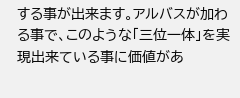する事が出来ます。アルバスが加わる事で、このような「三位一体」を実現出来ている事に価値があ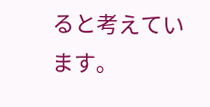ると考えています。